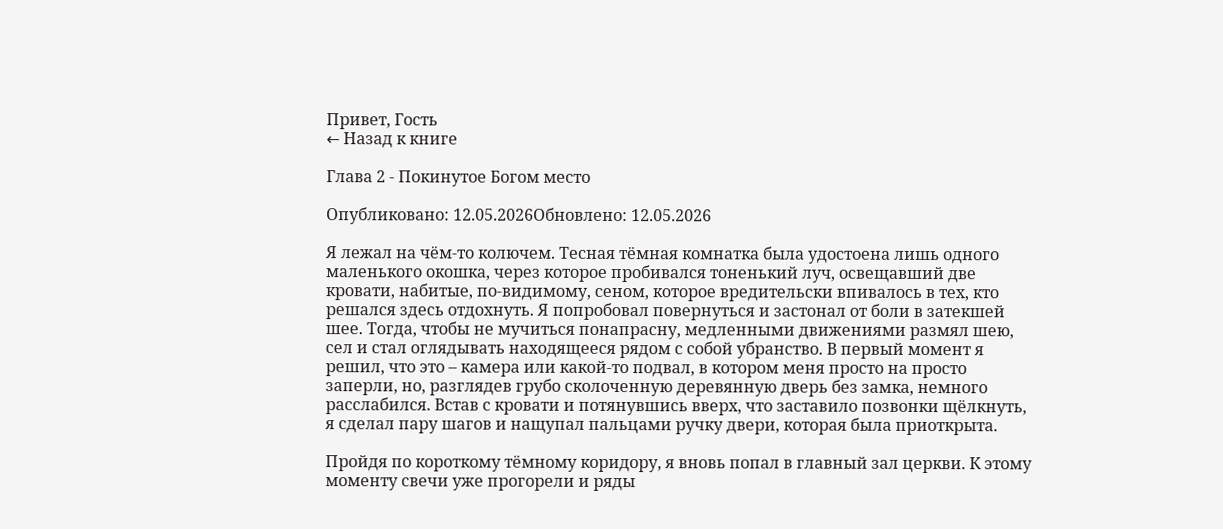Привет, Гость
← Назад к книге

Глава 2 - Покинутое Богом место

Опубликовано: 12.05.2026Обновлено: 12.05.2026

Я лежал на чём-то колючем. Тесная тёмная комнатка была удостоена лишь одного маленького окошка, через которое пробивался тоненький луч, освещавший две кровати, набитые, по-видимому, сеном, которое вредительски впивалось в тех, кто решался здесь отдохнуть. Я попробовал повернуться и застонал от боли в затекшей шее. Тогда, чтобы не мучиться понапрасну, медленными движениями размял шею, сел и стал оглядывать находящееся рядом с собой убранство. В первый момент я решил, что это – камера или какой-то подвал, в котором меня просто на просто заперли, но, разглядев грубо сколоченную деревянную дверь без замка, немного расслабился. Встав с кровати и потянувшись вверх, что заставило позвонки щёлкнуть, я сделал пару шагов и нащупал пальцами ручку двери, которая была приоткрыта.

Пройдя по короткому тёмному коридору, я вновь попал в главный зал церкви. К этому моменту свечи уже прогорели и ряды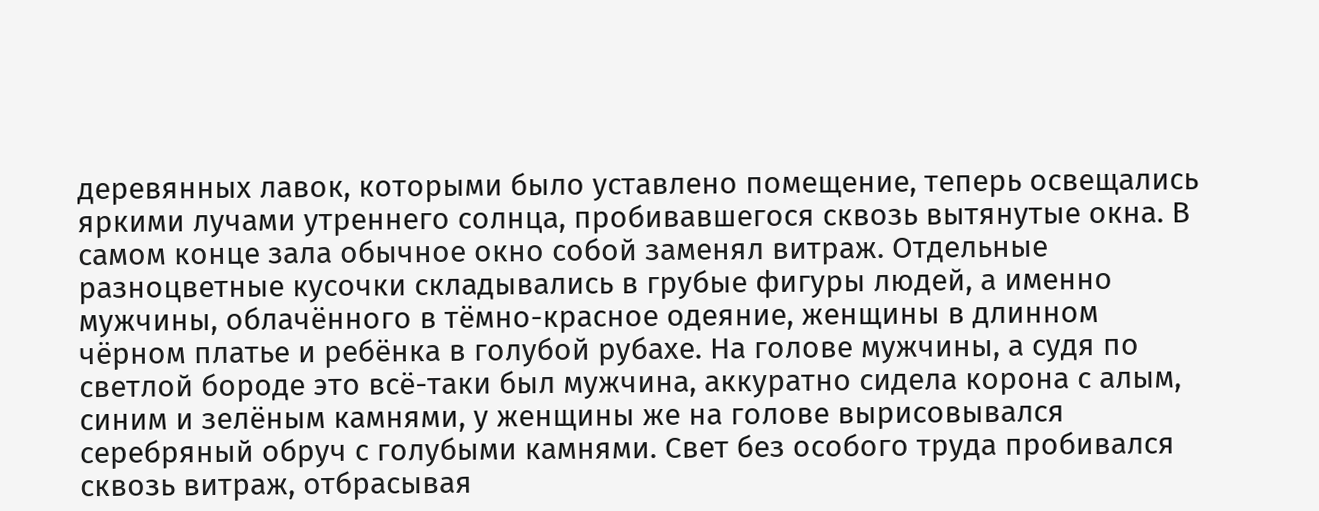деревянных лавок, которыми было уставлено помещение, теперь освещались яркими лучами утреннего солнца, пробивавшегося сквозь вытянутые окна. В самом конце зала обычное окно собой заменял витраж. Отдельные разноцветные кусочки складывались в грубые фигуры людей, а именно мужчины, облачённого в тёмно-красное одеяние, женщины в длинном чёрном платье и ребёнка в голубой рубахе. На голове мужчины, а судя по светлой бороде это всё-таки был мужчина, аккуратно сидела корона с алым, синим и зелёным камнями, у женщины же на голове вырисовывался серебряный обруч с голубыми камнями. Свет без особого труда пробивался сквозь витраж, отбрасывая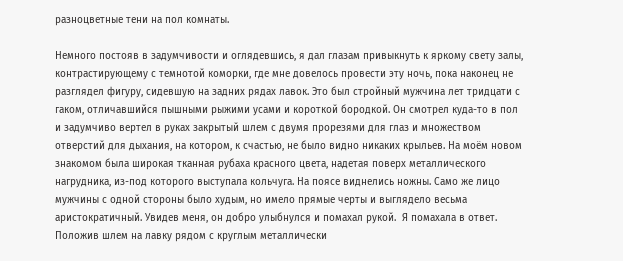разноцветные тени на пол комнаты.

Немного постояв в задумчивости и оглядевшись, я дал глазам привыкнуть к яркому свету залы, контрастирующему с темнотой коморки, где мне довелось провести эту ночь, пока наконец не разглядел фигуру, сидевшую на задних рядах лавок. Это был стройный мужчина лет тридцати с гаком, отличавшийся пышными рыжими усами и короткой бородкой. Он смотрел куда-то в пол и задумчиво вертел в руках закрытый шлем с двумя прорезями для глаз и множеством отверстий для дыхания, на котором, к счастью, не было видно никаких крыльев. На моём новом знакомом была широкая тканная рубаха красного цвета, надетая поверх металлического нагрудника, из-под которого выступала кольчуга. На поясе виднелись ножны. Само же лицо мужчины с одной стороны было худым, но имело прямые черты и выглядело весьма аристократичный. Увидев меня, он добро улыбнулся и помахал рукой.  Я помахала в ответ. Положив шлем на лавку рядом с круглым металлически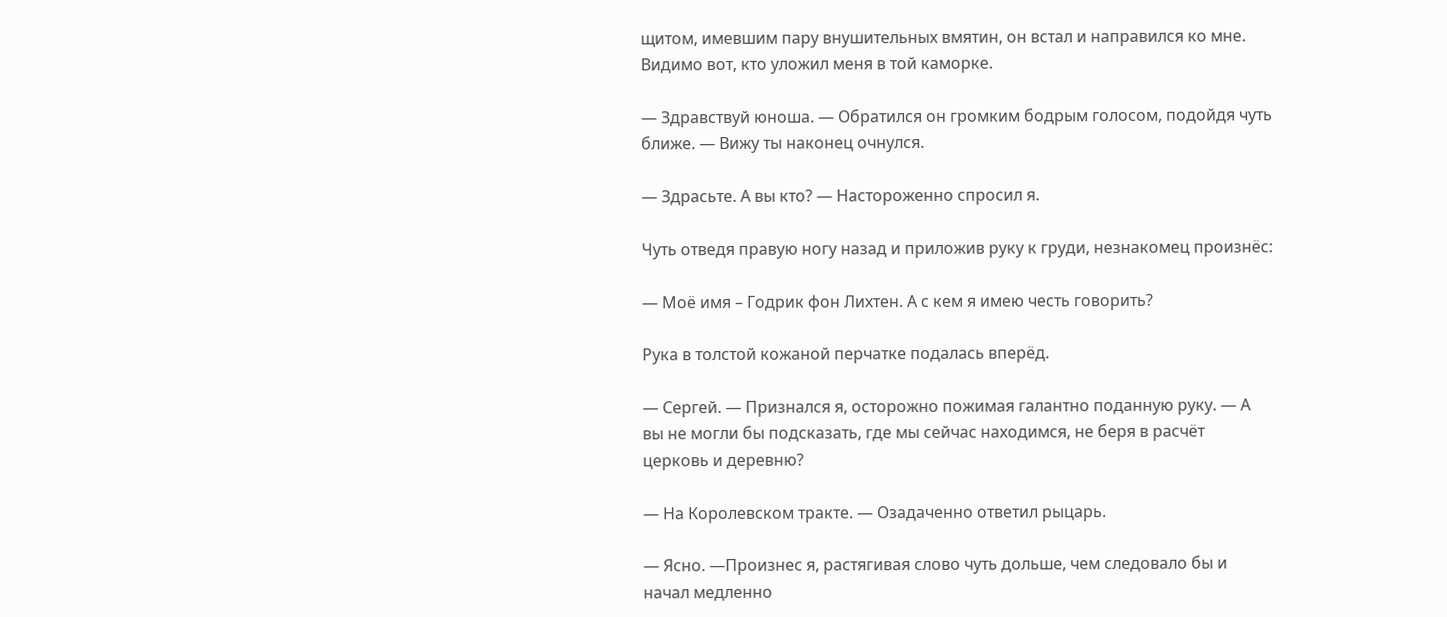щитом, имевшим пару внушительных вмятин, он встал и направился ко мне. Видимо вот, кто уложил меня в той каморке.

— Здравствуй юноша. — Обратился он громким бодрым голосом, подойдя чуть ближе. — Вижу ты наконец очнулся.

— Здрасьте. А вы кто? — Настороженно спросил я.

Чуть отведя правую ногу назад и приложив руку к груди, незнакомец произнёс:

— Моё имя – Годрик фон Лихтен. А с кем я имею честь говорить?

Рука в толстой кожаной перчатке подалась вперёд.

— Сергей. — Признался я, осторожно пожимая галантно поданную руку. — А вы не могли бы подсказать, где мы сейчас находимся, не беря в расчёт церковь и деревню?

— На Королевском тракте. — Озадаченно ответил рыцарь.

— Ясно. —Произнес я, растягивая слово чуть дольше, чем следовало бы и начал медленно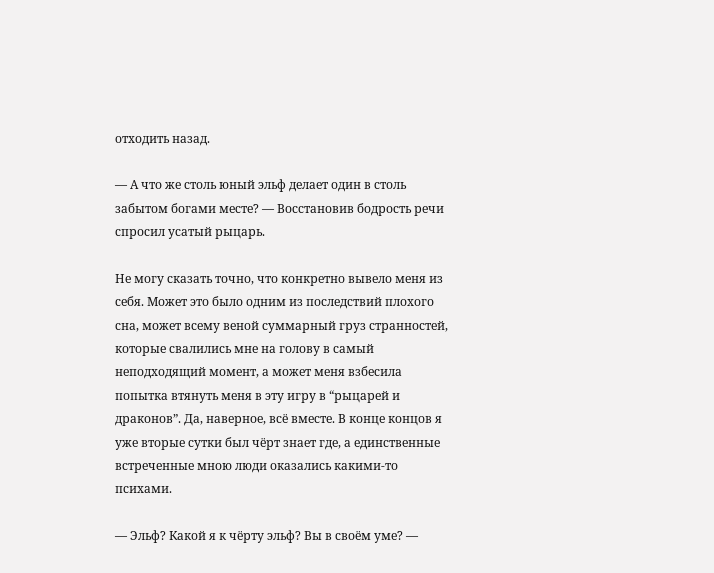отходить назад.

— А что же столь юный эльф делает один в столь забытом богами месте? — Восстановив бодрость речи спросил усатый рыцарь.

Не могу сказать точно, что конкретно вывело меня из себя. Может это было одним из последствий плохого сна, может всему веной суммарный груз странностей, которые свалились мне на голову в самый неподходящий момент, а может меня взбесила попытка втянуть меня в эту игру в “рыцарей и драконов”. Да, наверное, всё вместе. В конце концов я уже вторые сутки был чёрт знает где, а единственные встреченные мною люди оказались какими-то психами.

— Эльф? Какой я к чёрту эльф? Вы в своём уме? —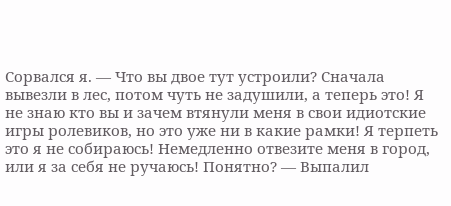Сорвался я. — Что вы двое тут устроили? Сначала вывезли в лес, потом чуть не задушили, а теперь это! Я не знаю кто вы и зачем втянули меня в свои идиотские игры ролевиков, но это уже ни в какие рамки! Я терпеть это я не собираюсь! Немедленно отвезите меня в город, или я за себя не ручаюсь! Понятно? — Выпалил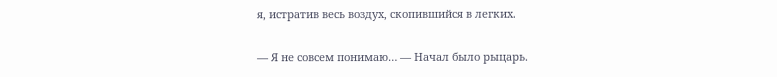я, истратив весь воздух, скопившийся в легких.

— Я не совсем понимаю… — Начал было рыцарь.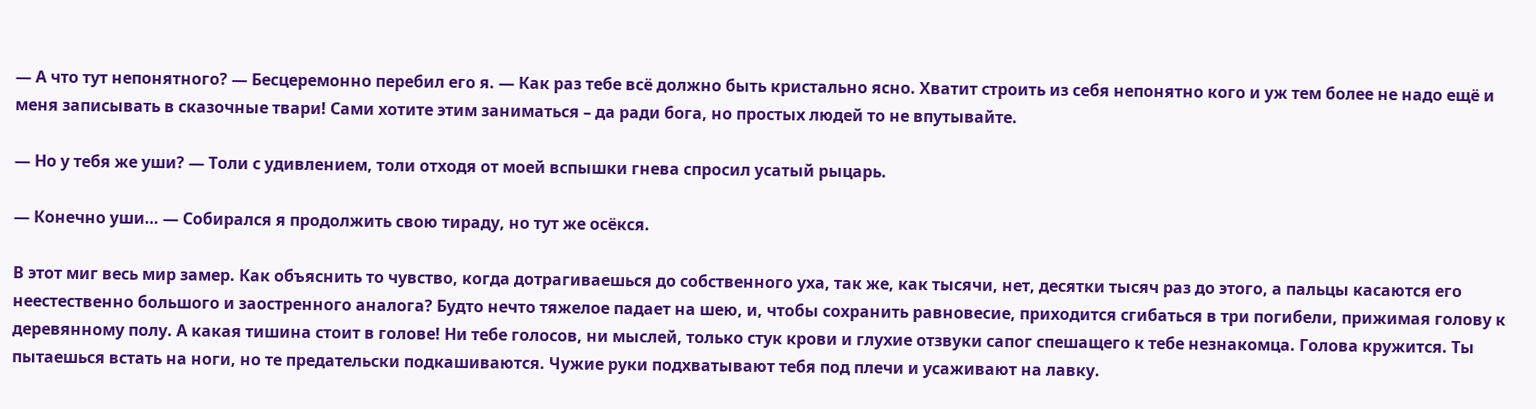— А что тут непонятного? — Бесцеремонно перебил его я. — Как раз тебе всё должно быть кристально ясно. Хватит строить из себя непонятно кого и уж тем более не надо ещё и меня записывать в сказочные твари! Сами хотите этим заниматься – да ради бога, но простых людей то не впутывайте.

— Но у тебя же уши? — Толи с удивлением, толи отходя от моей вспышки гнева спросил усатый рыцарь.

— Конечно уши… — Собирался я продолжить свою тираду, но тут же осёкся.

В этот миг весь мир замер. Как объяснить то чувство, когда дотрагиваешься до собственного уха, так же, как тысячи, нет, десятки тысяч раз до этого, а пальцы касаются его неестественно большого и заостренного аналога? Будто нечто тяжелое падает на шею, и, чтобы сохранить равновесие, приходится сгибаться в три погибели, прижимая голову к деревянному полу. А какая тишина стоит в голове! Ни тебе голосов, ни мыслей, только стук крови и глухие отзвуки сапог спешащего к тебе незнакомца. Голова кружится. Ты пытаешься встать на ноги, но те предательски подкашиваются. Чужие руки подхватывают тебя под плечи и усаживают на лавку.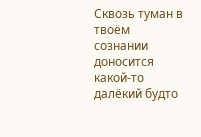Сквозь туман в твоём сознании доносится какой-то далёкий будто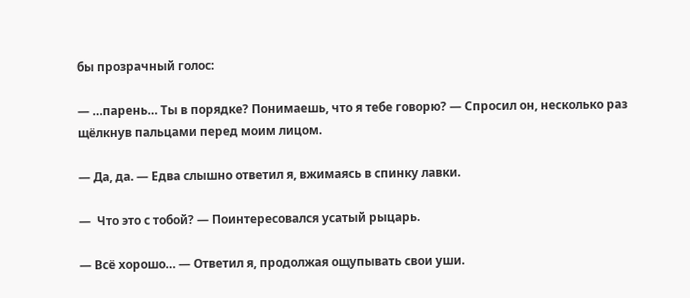бы прозрачный голос:

― …парень… Ты в порядке? Понимаешь, что я тебе говорю? ― Спросил он, несколько раз щёлкнув пальцами перед моим лицом.

― Да, да. ― Едва слышно ответил я, вжимаясь в спинку лавки.

―  Что это с тобой? ― Поинтересовался усатый рыцарь.

— Всё хорошо… — Ответил я, продолжая ощупывать свои уши.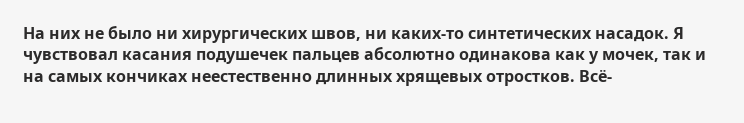На них не было ни хирургических швов, ни каких-то синтетических насадок. Я чувствовал касания подушечек пальцев абсолютно одинакова как у мочек, так и на самых кончиках неестественно длинных хрящевых отростков. Всё-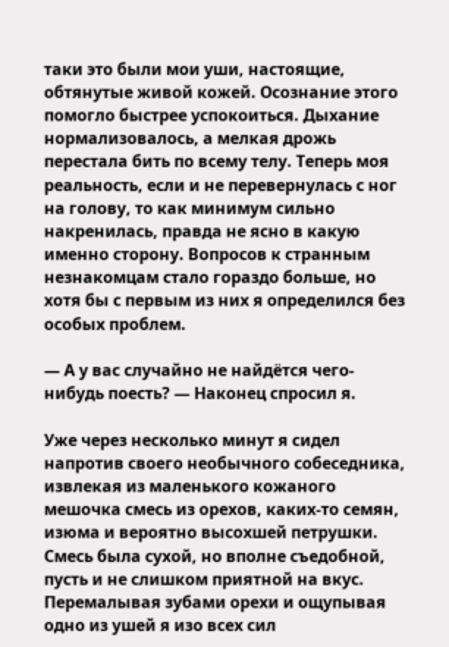таки это были мои уши, настоящие, обтянутые живой кожей. Осознание этого помогло быстрее успокоиться. Дыхание нормализовалось, а мелкая дрожь перестала бить по всему телу. Теперь моя реальность, если и не перевернулась с ног на голову, то как минимум сильно накренилась, правда не ясно в какую именно сторону. Вопросов к странным незнакомцам стало гораздо больше, но хотя бы с первым из них я определился без особых проблем.

— А у вас случайно не найдётся чего-нибудь поесть? — Наконец спросил я.

Уже через несколько минут я сидел напротив своего необычного собеседника, извлекая из маленького кожаного мешочка смесь из орехов, каких-то семян, изюма и вероятно высохшей петрушки. Смесь была сухой, но вполне съедобной, пусть и не слишком приятной на вкус. Перемалывая зубами орехи и ощупывая одно из ушей я изо всех сил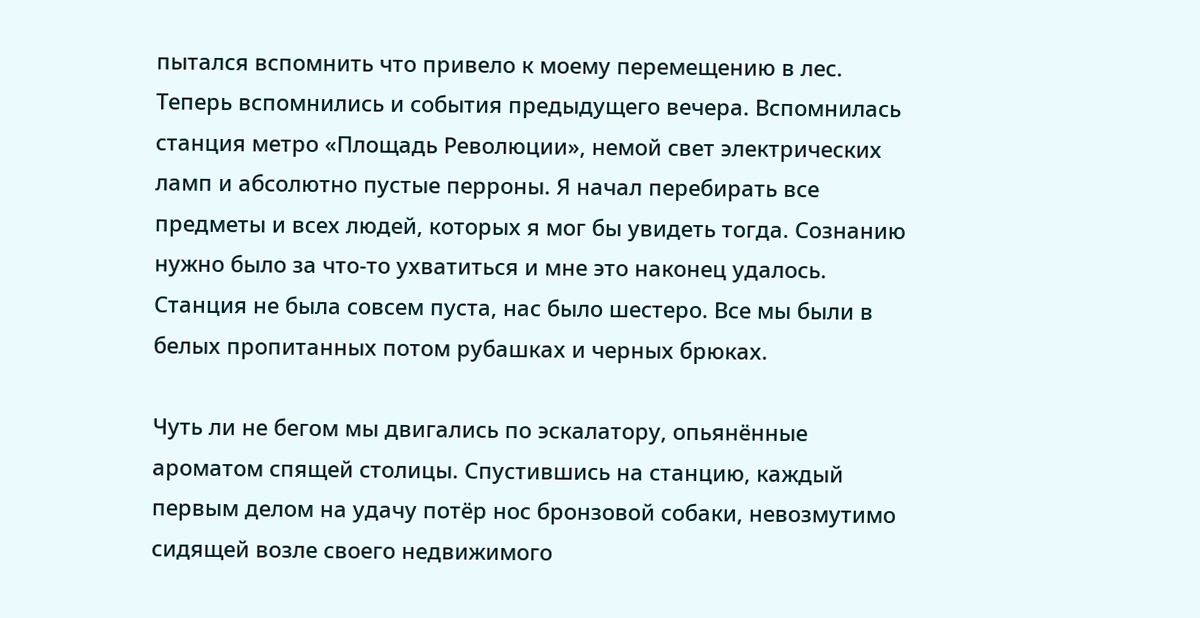пытался вспомнить что привело к моему перемещению в лес. Теперь вспомнились и события предыдущего вечера. Вспомнилась станция метро «Площадь Революции», немой свет электрических ламп и абсолютно пустые перроны. Я начал перебирать все предметы и всех людей, которых я мог бы увидеть тогда. Сознанию нужно было за что-то ухватиться и мне это наконец удалось. Станция не была совсем пуста, нас было шестеро. Все мы были в белых пропитанных потом рубашках и черных брюках.

Чуть ли не бегом мы двигались по эскалатору, опьянённые ароматом спящей столицы. Спустившись на станцию, каждый первым делом на удачу потёр нос бронзовой собаки, невозмутимо сидящей возле своего недвижимого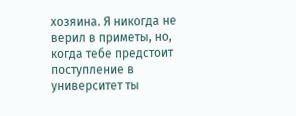хозяина. Я никогда не верил в приметы, но, когда тебе предстоит поступление в университет ты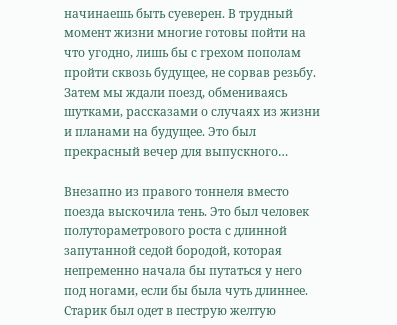начинаешь быть суеверен. В трудный момент жизни многие готовы пойти на что угодно, лишь бы с грехом пополам пройти сквозь будущее, не сорвав резьбу. Затем мы ждали поезд, обмениваясь шутками, рассказами о случаях из жизни и планами на будущее. Это был прекрасный вечер для выпускного…

Внезапно из правого тоннеля вместо поезда выскочила тень. Это был человек полутораметрового роста с длинной запутанной седой бородой, которая непременно начала бы путаться у него под ногами, если бы была чуть длиннее. Старик был одет в пеструю желтую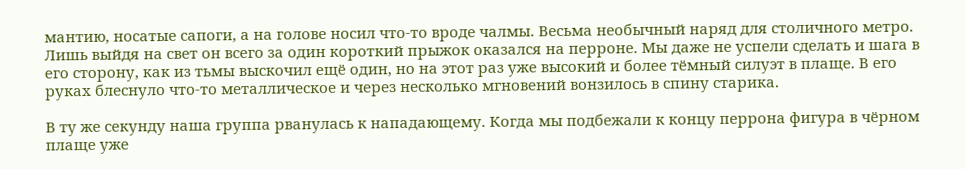мантию, носатые сапоги, а на голове носил что-то вроде чалмы. Весьма необычный наряд для столичного метро. Лишь выйдя на свет он всего за один короткий прыжок оказался на перроне. Мы даже не успели сделать и шага в его сторону, как из тьмы выскочил ещё один, но на этот раз уже высокий и более тёмный силуэт в плаще. В его руках блеснуло что-то металлическое и через несколько мгновений вонзилось в спину старика.

В ту же секунду наша группа рванулась к нападающему. Когда мы подбежали к концу перрона фигура в чёрном плаще уже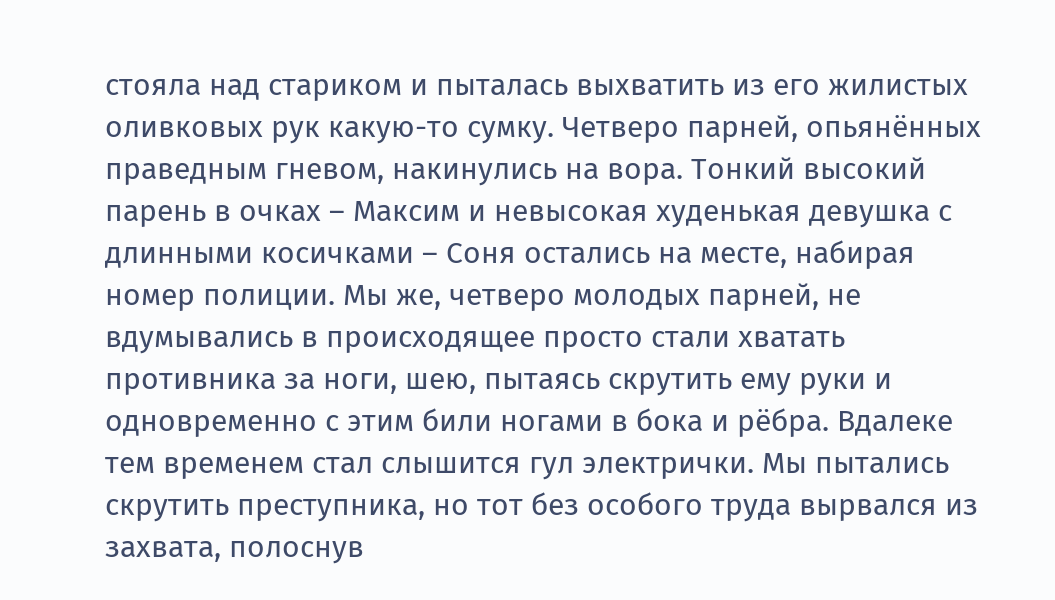стояла над стариком и пыталась выхватить из его жилистых оливковых рук какую-то сумку. Четверо парней, опьянённых праведным гневом, накинулись на вора. Тонкий высокий парень в очках – Максим и невысокая худенькая девушка с длинными косичками – Соня остались на месте, набирая номер полиции. Мы же, четверо молодых парней, не вдумывались в происходящее просто стали хватать противника за ноги, шею, пытаясь скрутить ему руки и одновременно с этим били ногами в бока и рёбра. Вдалеке тем временем стал слышится гул электрички. Мы пытались скрутить преступника, но тот без особого труда вырвался из захвата, полоснув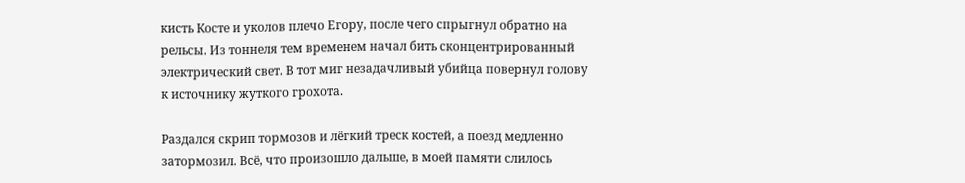кисть Косте и уколов плечо Егору, после чего спрыгнул обратно на рельсы. Из тоннеля тем временем начал бить сконцентрированный электрический свет. В тот миг незадачливый убийца повернул голову к источнику жуткого грохота.

Раздался скрип тормозов и лёгкий треск костей, а поезд медленно затормозил. Всё, что произошло дальше, в моей памяти слилось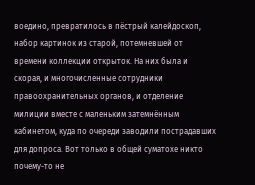воедино, превратилось в пёстрый калейдоскоп, набор картинок из старой, потемневшей от времени коллекции открыток. На них была и скорая, и многочисленные сотрудники правоохранительных органов, и отделение милиции вместе с маленьким затемнённым кабинетом, куда по очереди заводили пострадавших для допроса. Вот только в общей суматохе никто почему-то не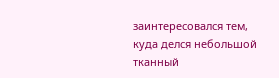заинтересовался тем, куда делся небольшой тканный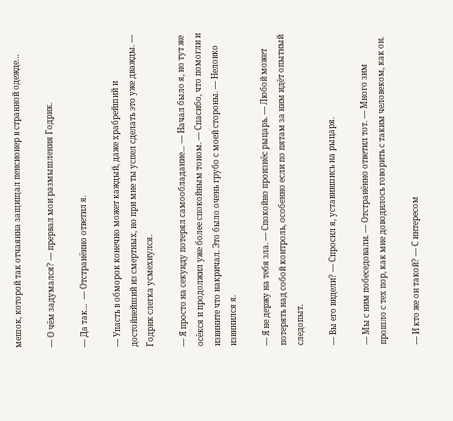мешок, которой так отчаянна защищал пенсионер в странной одежде…

— О чём задумался? — прервал мои размышления Годрик.

— Да так…  — Отстранённо ответил я.

— Упасть в обморок конечно может каждый, даже храбрейший и достойнейший из смертных, но при мне ты успел сделать это уже дважды. — Годрик слегка усмехнулся.

— Я просто на секунду потерял самообладание… — Начал было я, но тут же осёкся и продолжил уже более спокойным тоном. — Спасибо, что помогли и извините что накричал. Это было очень грубо с моей стороны. — Неловко извинился я.

— Я не держу на тебя зла. — Спокойно произнёс рыцарь. — Любой может потерять над собой контроль, особенно если по пятам за ним идёт опытный следопыт.

— Вы его видели? — Спросил я, уставившись на рыцаря.

— Мы с ним побеседовали. — Отстранённо ответил тот. — Много зим прошло с тех пор, как мне доводилось говорить с таким человеком, как он.

— И кто же он такой? — С интересом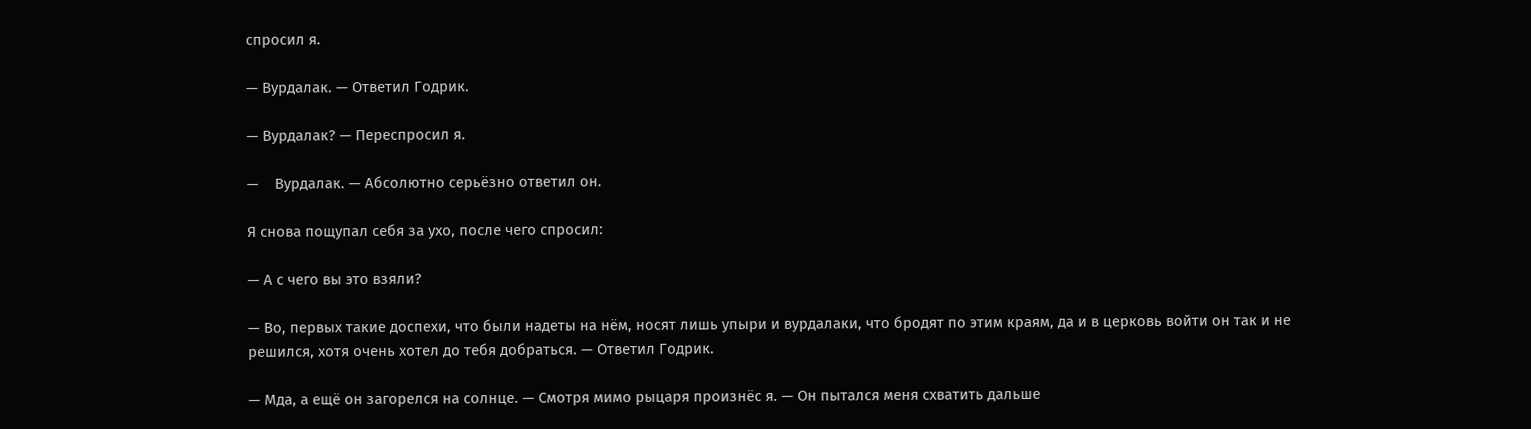спросил я.

— Вурдалак. — Ответил Годрик.

— Вурдалак? — Переспросил я.

—    Вурдалак. — Абсолютно серьёзно ответил он.

Я снова пощупал себя за ухо, после чего спросил:

— А с чего вы это взяли?

— Во, первых такие доспехи, что были надеты на нём, носят лишь упыри и вурдалаки, что бродят по этим краям, да и в церковь войти он так и не решился, хотя очень хотел до тебя добраться. — Ответил Годрик.

— Мда, а ещё он загорелся на солнце. — Смотря мимо рыцаря произнёс я. — Он пытался меня схватить дальше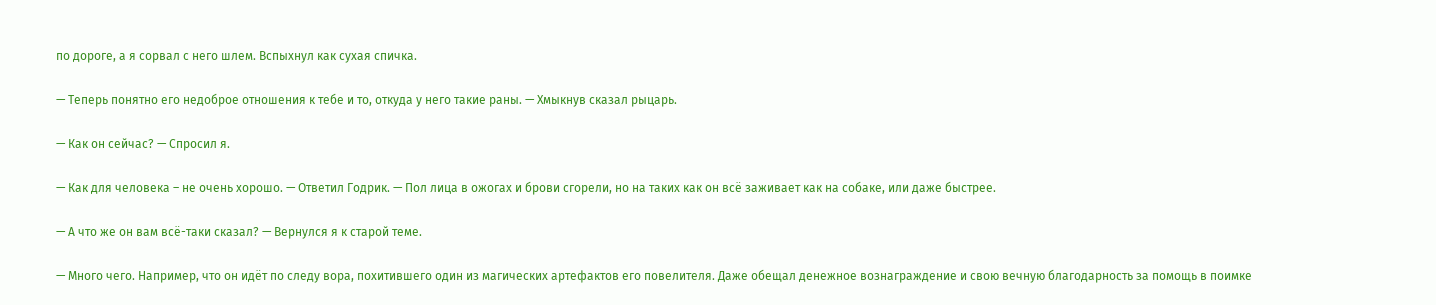по дороге, а я сорвал с него шлем. Вспыхнул как сухая спичка.

— Теперь понятно его недоброе отношения к тебе и то, откуда у него такие раны. — Хмыкнув сказал рыцарь.

— Как он сейчас? — Спросил я.

— Как для человека – не очень хорошо. — Ответил Годрик. — Пол лица в ожогах и брови сгорели, но на таких как он всё заживает как на собаке, или даже быстрее.

— А что же он вам всё-таки сказал? — Вернулся я к старой теме.

— Много чего. Например, что он идёт по следу вора, похитившего один из магических артефактов его повелителя. Даже обещал денежное вознаграждение и свою вечную благодарность за помощь в поимке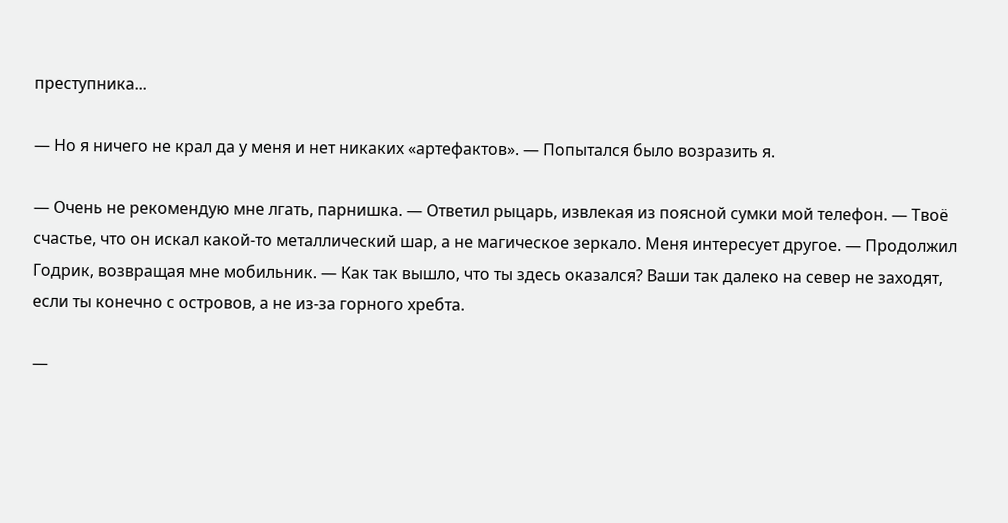преступника...

— Но я ничего не крал да у меня и нет никаких «артефактов». — Попытался было возразить я.

— Очень не рекомендую мне лгать, парнишка. — Ответил рыцарь, извлекая из поясной сумки мой телефон. — Твоё счастье, что он искал какой-то металлический шар, а не магическое зеркало. Меня интересует другое. — Продолжил Годрик, возвращая мне мобильник. — Как так вышло, что ты здесь оказался? Ваши так далеко на север не заходят, если ты конечно с островов, а не из-за горного хребта.

—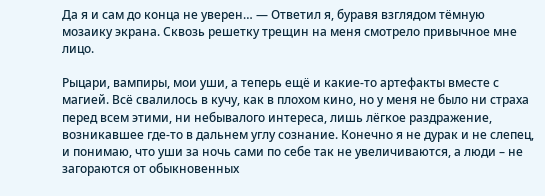Да я и сам до конца не уверен… — Ответил я, буравя взглядом тёмную мозаику экрана. Сквозь решетку трещин на меня смотрело привычное мне лицо.

Рыцари, вампиры, мои уши, а теперь ещё и какие-то артефакты вместе с магией. Всё свалилось в кучу, как в плохом кино, но у меня не было ни страха перед всем этими, ни небывалого интереса, лишь лёгкое раздражение, возникавшее где-то в дальнем углу сознание. Конечно я не дурак и не слепец, и понимаю, что уши за ночь сами по себе так не увеличиваются, а люди – не загораются от обыкновенных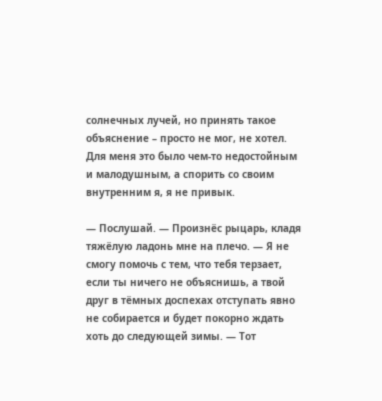солнечных лучей, но принять такое объяснение – просто не мог, не хотел. Для меня это было чем-то недостойным и малодушным, а спорить со своим внутренним я, я не привык.

— Послушай. — Произнёс рыцарь, кладя тяжёлую ладонь мне на плечо. — Я не смогу помочь с тем, что тебя терзает, если ты ничего не объяснишь, а твой друг в тёмных доспехах отступать явно не собирается и будет покорно ждать хоть до следующей зимы. — Тот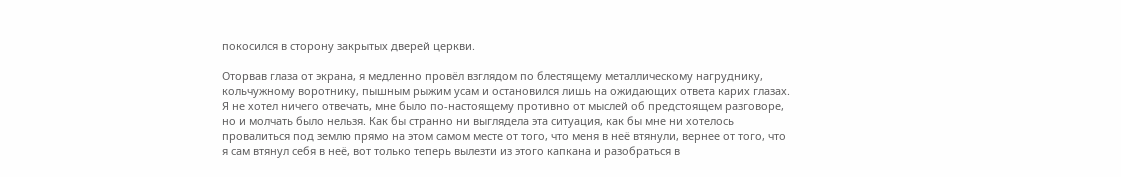покосился в сторону закрытых дверей церкви.

Оторвав глаза от экрана, я медленно провёл взглядом по блестящему металлическому нагруднику, кольчужному воротнику, пышным рыжим усам и остановился лишь на ожидающих ответа карих глазах. Я не хотел ничего отвечать, мне было по-настоящему противно от мыслей об предстоящем разговоре, но и молчать было нельзя. Как бы странно ни выглядела эта ситуация, как бы мне ни хотелось провалиться под землю прямо на этом самом месте от того, что меня в неё втянули, вернее от того, что я сам втянул себя в неё, вот только теперь вылезти из этого капкана и разобраться в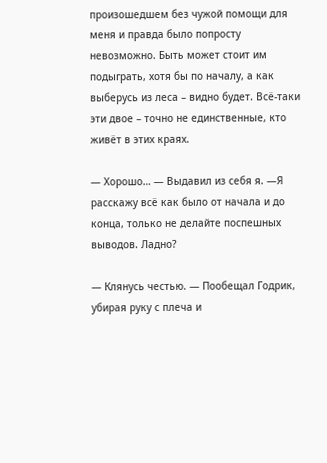произошедшем без чужой помощи для меня и правда было попросту невозможно. Быть может стоит им подыграть, хотя бы по началу, а как выберусь из леса – видно будет. Всё-таки эти двое – точно не единственные, кто живёт в этих краях.

— Хорошо… — Выдавил из себя я. —Я расскажу всё как было от начала и до конца, только не делайте поспешных выводов. Ладно?

— Клянусь честью. — Пообещал Годрик, убирая руку с плеча и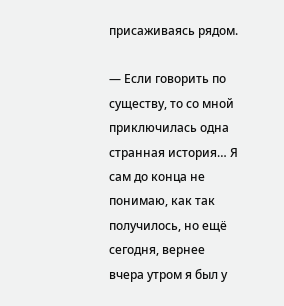присаживаясь рядом.

— Если говорить по существу, то со мной приключилась одна странная история… Я сам до конца не понимаю, как так получилось, но ещё сегодня, вернее вчера утром я был у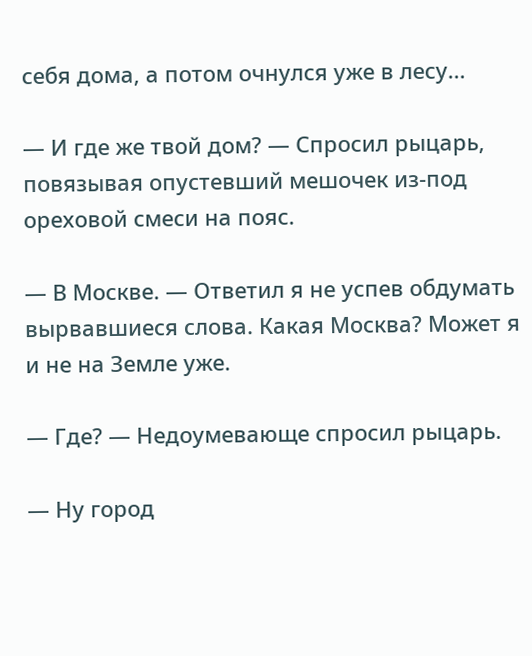себя дома, а потом очнулся уже в лесу…

— И где же твой дом? — Спросил рыцарь, повязывая опустевший мешочек из-под ореховой смеси на пояс.

— В Москве. — Ответил я не успев обдумать вырвавшиеся слова. Какая Москва? Может я и не на Земле уже.

— Где? — Недоумевающе спросил рыцарь.

— Ну город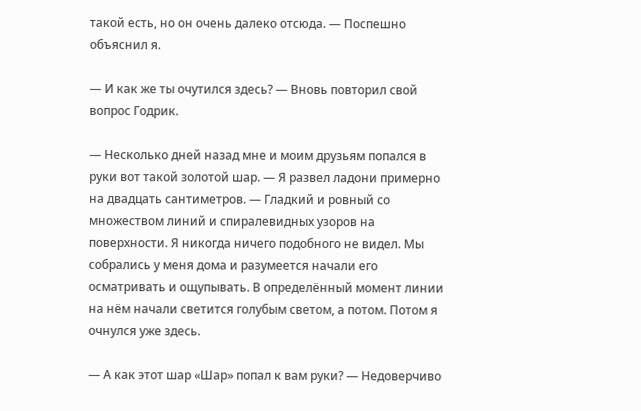такой есть, но он очень далеко отсюда. — Поспешно объяснил я.

— И как же ты очутился здесь? — Вновь повторил свой вопрос Годрик.

— Несколько дней назад мне и моим друзьям попался в руки вот такой золотой шар. — Я развел ладони примерно на двадцать сантиметров. — Гладкий и ровный со множеством линий и спиралевидных узоров на поверхности. Я никогда ничего подобного не видел. Мы собрались у меня дома и разумеется начали его осматривать и ощупывать. В определённый момент линии на нём начали светится голубым светом, а потом. Потом я очнулся уже здесь.

— А как этот шар «Шар» попал к вам руки? — Недоверчиво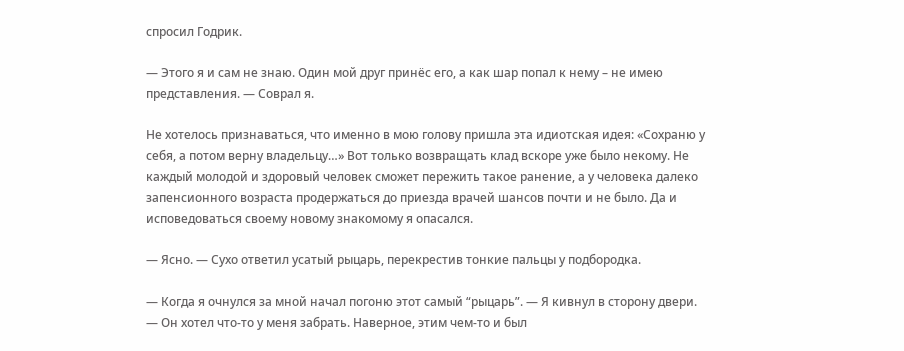спросил Годрик.

— Этого я и сам не знаю. Один мой друг принёс его, а как шар попал к нему – не имею представления. — Соврал я.

Не хотелось признаваться, что именно в мою голову пришла эта идиотская идея: «Сохраню у себя, а потом верну владельцу…» Вот только возвращать клад вскоре уже было некому. Не каждый молодой и здоровый человек сможет пережить такое ранение, а у человека далеко запенсионного возраста продержаться до приезда врачей шансов почти и не было. Да и исповедоваться своему новому знакомому я опасался.

— Ясно. — Сухо ответил усатый рыцарь, перекрестив тонкие пальцы у подбородка.

— Когда я очнулся за мной начал погоню этот самый “рыцарь”. — Я кивнул в сторону двери. — Он хотел что-то у меня забрать. Наверное, этим чем-то и был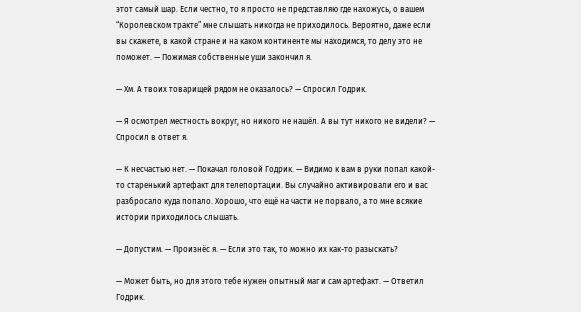этот самый шар. Если честно, то я просто не представляю где нахожусь, о вашем “Королевском тракте” мне слышать никогда не приходилось. Вероятно, даже если вы скажете, в какой стране и на каком континенте мы находимся, то делу это не поможет. — Пожимая собственные уши закончил я.

— Хм. А твоих товарищей рядом не оказалось? — Спросил Годрик.

— Я осмотрел местность вокруг, но никого не нашёл. А вы тут никого не видели? — Спросил в ответ я.

— К несчастью нет. — Покачал головой Годрик. — Видимо к вам в руки попал какой-то старенький артефакт для телепортации. Вы случайно активировали его и вас разбросало куда попало. Хорошо, что ещё на части не порвало, а то мне всякие истории приходилось слышать.

— Допустим. — Произнёс я. — Если это так, то можно их как-то разыскать?

— Может быть, но для этого тебе нужен опытный маг и сам артефакт. — Ответил Годрик.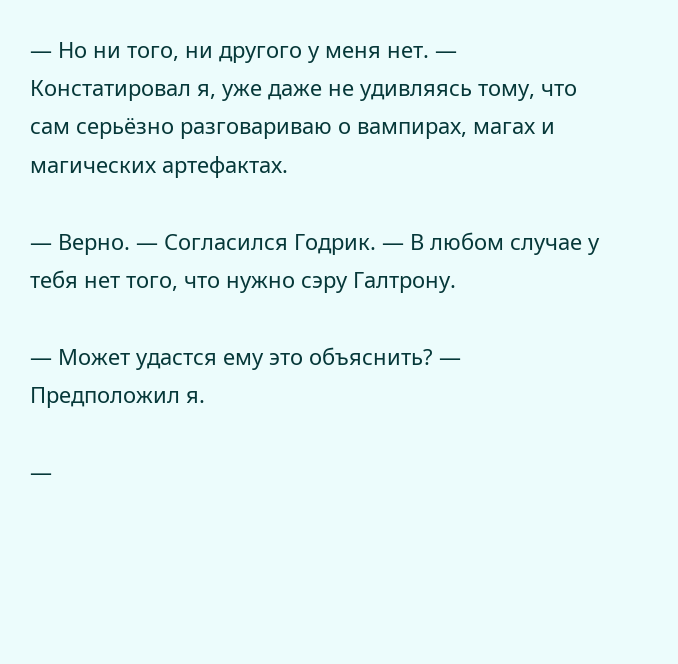— Но ни того, ни другого у меня нет. — Констатировал я, уже даже не удивляясь тому, что сам серьёзно разговариваю о вампирах, магах и магических артефактах.

— Верно. — Согласился Годрик. — В любом случае у тебя нет того, что нужно сэру Галтрону.

— Может удастся ему это объяснить? — Предположил я.

—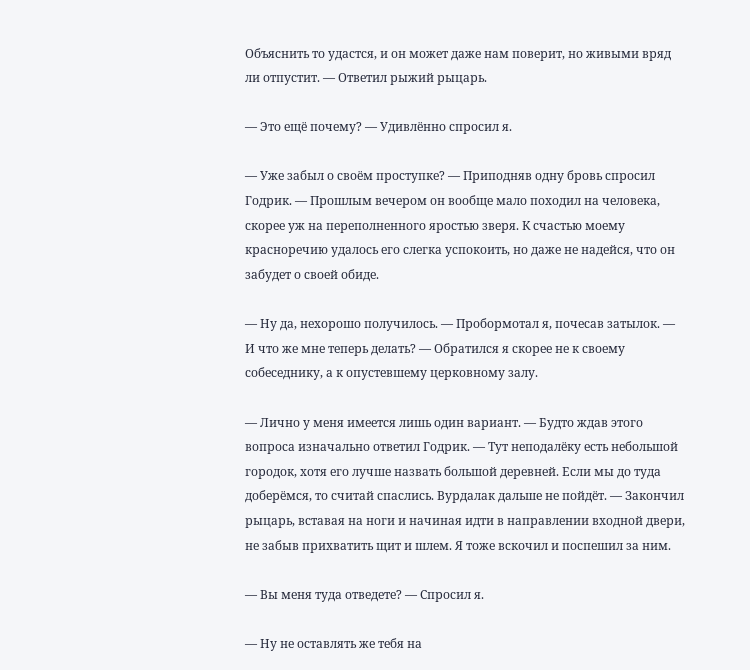Объяснить то удастся, и он может даже нам поверит, но живыми вряд ли отпустит. — Ответил рыжий рыцарь.

— Это ещё почему? — Удивлённо спросил я.

— Уже забыл о своём проступке? — Приподняв одну бровь спросил Годрик. — Прошлым вечером он вообще мало походил на человека, скорее уж на переполненного яростью зверя. К счастью моему красноречию удалось его слегка успокоить, но даже не надейся, что он забудет о своей обиде.

— Ну да, нехорошо получилось. — Пробормотал я, почесав затылок. — И что же мне теперь делать? — Обратился я скорее не к своему собеседнику, а к опустевшему церковному залу.

— Лично у меня имеется лишь один вариант. — Будто ждав этого вопроса изначально ответил Годрик. — Тут неподалёку есть небольшой городок, хотя его лучше назвать большой деревней. Если мы до туда доберёмся, то считай спаслись. Вурдалак дальше не пойдёт. — Закончил рыцарь, вставая на ноги и начиная идти в направлении входной двери, не забыв прихватить щит и шлем. Я тоже вскочил и поспешил за ним.

— Вы меня туда отведете? — Спросил я.

— Ну не оставлять же тебя на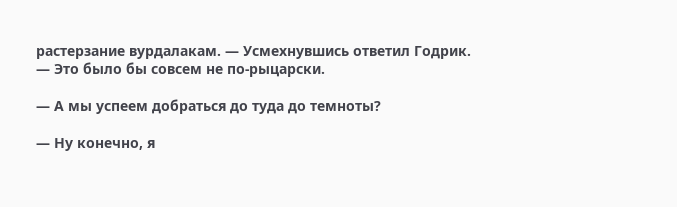растерзание вурдалакам. ― Усмехнувшись ответил Годрик. ― Это было бы совсем не по-рыцарски.

— А мы успеем добраться до туда до темноты?

— Ну конечно, я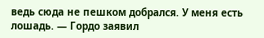ведь сюда не пешком добрался. У меня есть лошадь. — Гордо заявил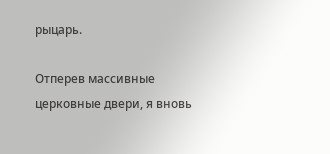рыцарь.

Отперев массивные церковные двери, я вновь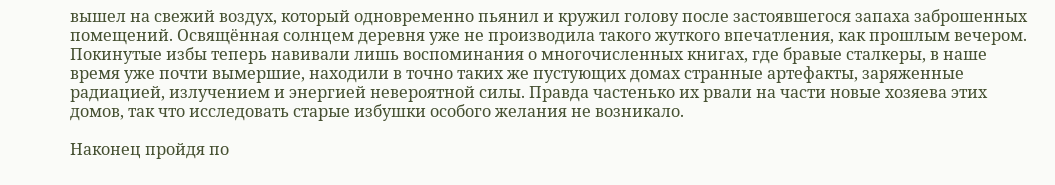вышел на свежий воздух, который одновременно пьянил и кружил голову после застоявшегося запаха заброшенных помещений. Освящённая солнцем деревня уже не производила такого жуткого впечатления, как прошлым вечером. Покинутые избы теперь навивали лишь воспоминания о многочисленных книгах, где бравые сталкеры, в наше время уже почти вымершие, находили в точно таких же пустующих домах странные артефакты, заряженные радиацией, излучением и энергией невероятной силы. Правда частенько их рвали на части новые хозяева этих домов, так что исследовать старые избушки особого желания не возникало.

Наконец пройдя по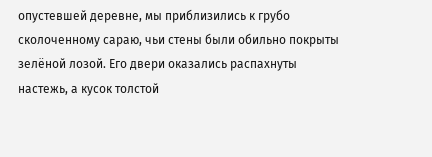опустевшей деревне, мы приблизились к грубо сколоченному сараю, чьи стены были обильно покрыты зелёной лозой. Его двери оказались распахнуты настежь, а кусок толстой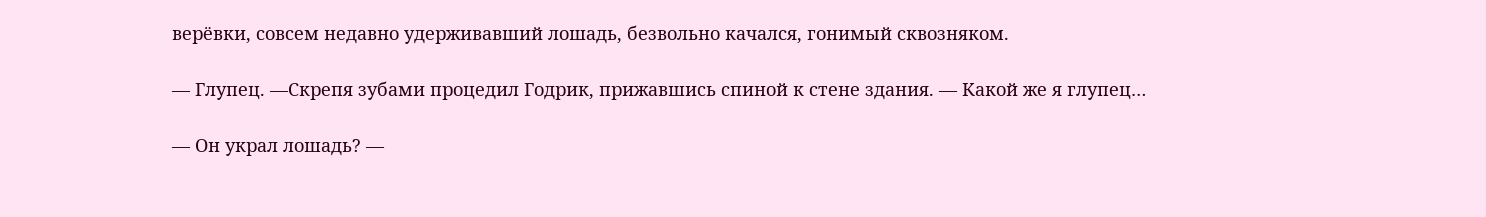верёвки, совсем недавно удерживавший лошадь, безвольно качался, гонимый сквозняком.

— Глупец. —Скрепя зубами процедил Годрик, прижавшись спиной к стене здания. — Какой же я глупец…

— Он украл лошадь? —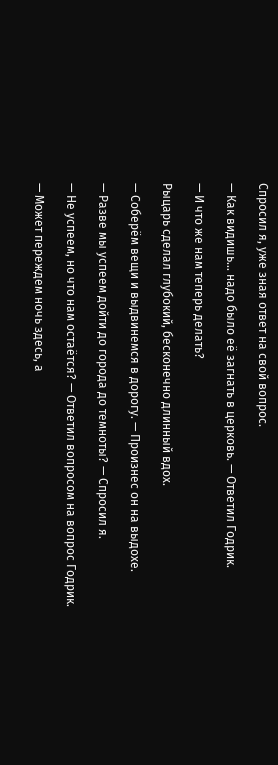Спросил я, уже зная ответ на свой вопрос.

— Как видишь… надо было её загнать в церковь. — Ответил Годрик.

— И что же нам теперь делать?

Рыцарь сделал глубокий, бесконечно длинный вдох.

— Соберём вещи и выдвинемся в дорогу. — Произнес он на выдохе.

— Разве мы успеем дойти до города до темноты? — Спросил я.

— Не успеем, но что нам остаётся? — Ответил вопросом на вопрос Годрик.

— Может переждем ночь здесь, а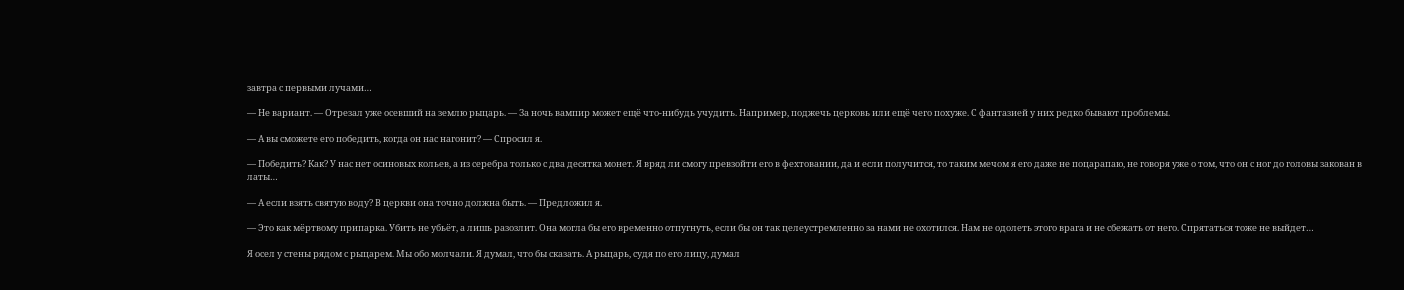завтра с первыми лучами…

— Не вариант. — Отрезал уже осевший на землю рыцарь. — За ночь вампир может ещё что-нибудь учудить. Например, поджечь церковь или ещё чего похуже. С фантазией у них редко бывают проблемы.

— А вы сможете его победить, когда он нас нагонит? ― Спросил я.

— Победить? Как? У нас нет осиновых кольев, а из серебра только с два десятка монет. Я вряд ли смогу превзойти его в фехтовании, да и если получится, то таким мечом я его даже не поцарапаю, не говоря уже о том, что он с ног до головы закован в латы…

— А если взять святую воду? В церкви она точно должна быть. — Предложил я.

— Это как мёртвому припарка. Убить не убьёт, а лишь разозлит. Она могла бы его временно отпугнуть, если бы он так целеустремленно за нами не охотился. Нам не одолеть этого врага и не сбежать от него. Спрятаться тоже не выйдет…

Я осел у стены рядом с рыцарем. Мы обо молчали. Я думал, что бы сказать. А рыцарь, судя по его лицу, думал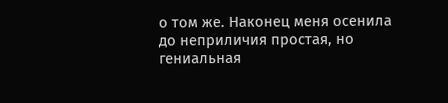о том же. Наконец меня осенила до неприличия простая, но гениальная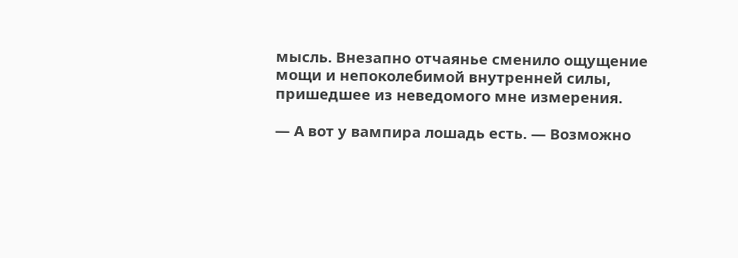мысль. Внезапно отчаянье сменило ощущение мощи и непоколебимой внутренней силы, пришедшее из неведомого мне измерения.

— А вот у вампира лошадь есть. — Возможно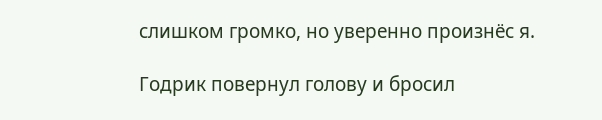слишком громко, но уверенно произнёс я.

Годрик повернул голову и бросил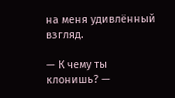на меня удивлённый взгляд.

— К чему ты клонишь? —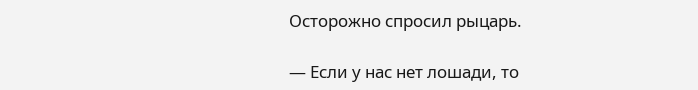Осторожно спросил рыцарь.

— Если у нас нет лошади, то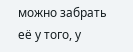можно забрать её у того, у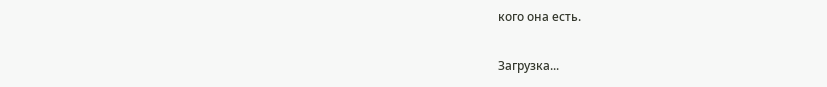кого она есть.

Загрузка...